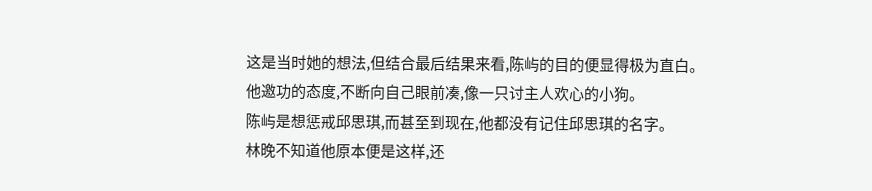这是当时她的想法,但结合最后结果来看,陈屿的目的便显得极为直白。
他邀功的态度,不断向自己眼前凑,像一只讨主人欢心的小狗。
陈屿是想惩戒邱思琪,而甚至到现在,他都没有记住邱思琪的名字。
林晚不知道他原本便是这样,还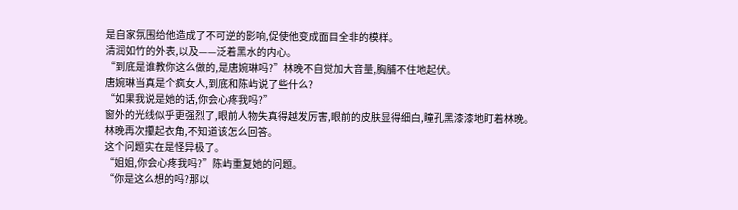是自家氛围给他造成了不可逆的影响,促使他变成面目全非的模样。
清润如竹的外表,以及——泛着黑水的内心。
“到底是谁教你这么做的,是唐婉琳吗?”林晚不自觉加大音量,胸脯不住地起伏。
唐婉琳当真是个疯女人,到底和陈屿说了些什么?
“如果我说是她的话,你会心疼我吗?”
窗外的光线似乎更强烈了,眼前人物失真得越发厉害,眼前的皮肤显得细白,瞳孔黑漆漆地盯着林晚。
林晚再次攥起衣角,不知道该怎么回答。
这个问题实在是怪异极了。
“姐姐,你会心疼我吗?”陈屿重复她的问题。
“你是这么想的吗?那以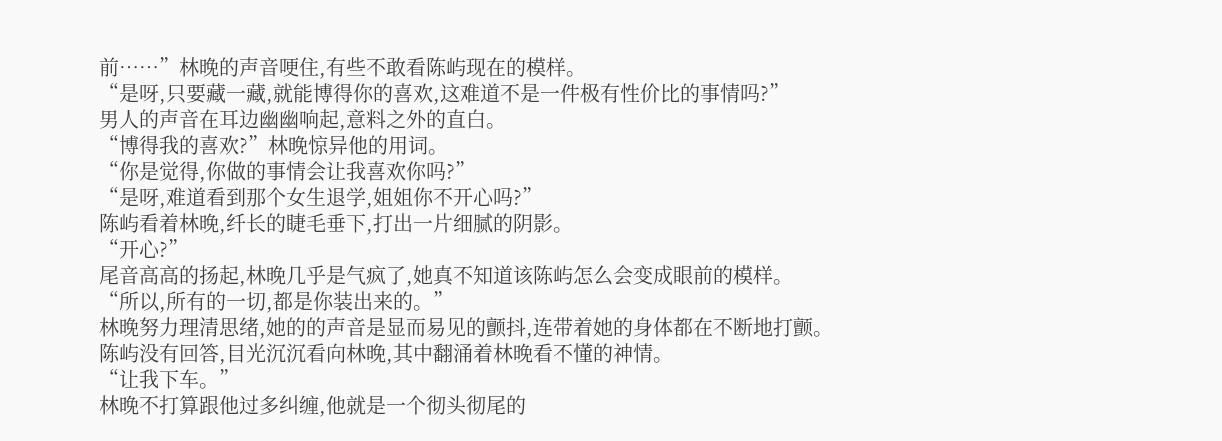前……”林晚的声音哽住,有些不敢看陈屿现在的模样。
“是呀,只要藏一藏,就能博得你的喜欢,这难道不是一件极有性价比的事情吗?”
男人的声音在耳边幽幽响起,意料之外的直白。
“博得我的喜欢?”林晚惊异他的用词。
“你是觉得,你做的事情会让我喜欢你吗?”
“是呀,难道看到那个女生退学,姐姐你不开心吗?”
陈屿看着林晚,纤长的睫毛垂下,打出一片细腻的阴影。
“开心?”
尾音高高的扬起,林晚几乎是气疯了,她真不知道该陈屿怎么会变成眼前的模样。
“所以,所有的一切,都是你装出来的。”
林晚努力理清思绪,她的的声音是显而易见的颤抖,连带着她的身体都在不断地打颤。
陈屿没有回答,目光沉沉看向林晚,其中翻涌着林晚看不懂的神情。
“让我下车。”
林晚不打算跟他过多纠缠,他就是一个彻头彻尾的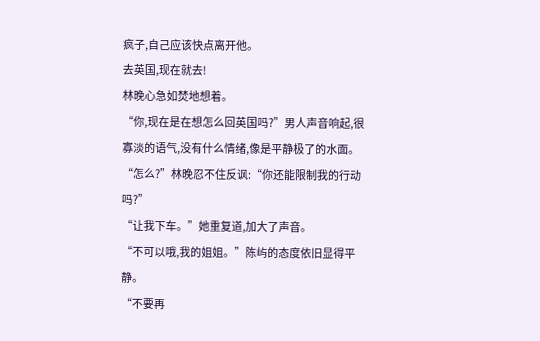疯子,自己应该快点离开他。
去英国,现在就去!
林晚心急如焚地想着。
“你,现在是在想怎么回英国吗?”男人声音响起,很寡淡的语气,没有什么情绪,像是平静极了的水面。
“怎么?”林晚忍不住反讽:“你还能限制我的行动吗?”
“让我下车。”她重复道,加大了声音。
“不可以哦,我的姐姐。”陈屿的态度依旧显得平静。
“不要再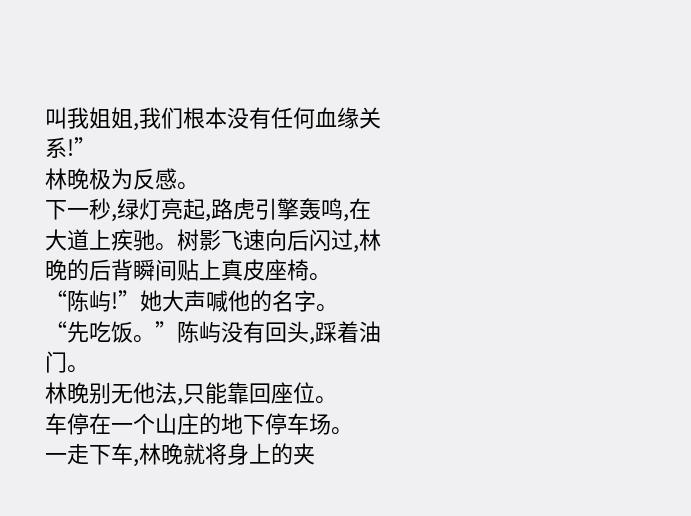叫我姐姐,我们根本没有任何血缘关系!”
林晚极为反感。
下一秒,绿灯亮起,路虎引擎轰鸣,在大道上疾驰。树影飞速向后闪过,林晚的后背瞬间贴上真皮座椅。
“陈屿!”她大声喊他的名字。
“先吃饭。”陈屿没有回头,踩着油门。
林晚别无他法,只能靠回座位。
车停在一个山庄的地下停车场。
一走下车,林晚就将身上的夹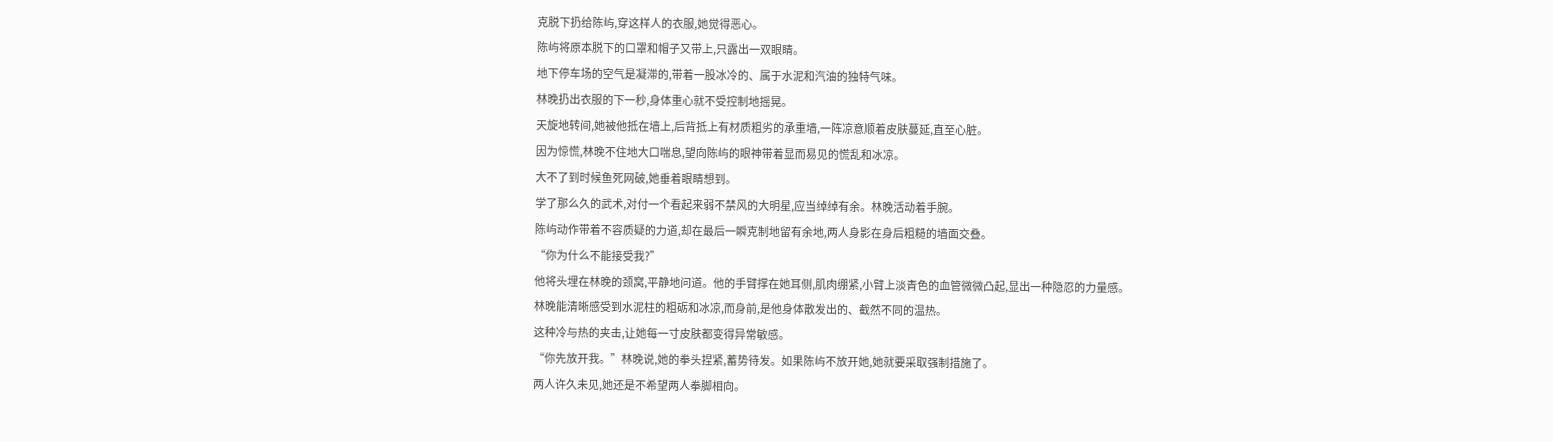克脱下扔给陈屿,穿这样人的衣服,她觉得恶心。
陈屿将原本脱下的口罩和帽子又带上,只露出一双眼睛。
地下停车场的空气是凝滞的,带着一股冰冷的、属于水泥和汽油的独特气味。
林晚扔出衣服的下一秒,身体重心就不受控制地摇晃。
天旋地转间,她被他抵在墙上,后背抵上有材质粗劣的承重墙,一阵凉意顺着皮肤蔓延,直至心脏。
因为惊慌,林晚不住地大口喘息,望向陈屿的眼神带着显而易见的慌乱和冰凉。
大不了到时候鱼死网破,她垂着眼睛想到。
学了那么久的武术,对付一个看起来弱不禁风的大明星,应当绰绰有余。林晚活动着手腕。
陈屿动作带着不容质疑的力道,却在最后一瞬克制地留有余地,两人身影在身后粗糙的墙面交叠。
“你为什么不能接受我?”
他将头埋在林晚的颈窝,平静地问道。他的手臂撑在她耳侧,肌肉绷紧,小臂上淡青色的血管微微凸起,显出一种隐忍的力量感。
林晚能清晰感受到水泥柱的粗砺和冰凉,而身前,是他身体散发出的、截然不同的温热。
这种冷与热的夹击,让她每一寸皮肤都变得异常敏感。
“你先放开我。”林晚说,她的拳头捏紧,蓄势待发。如果陈屿不放开她,她就要采取强制措施了。
两人许久未见,她还是不希望两人拳脚相向。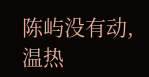陈屿没有动,温热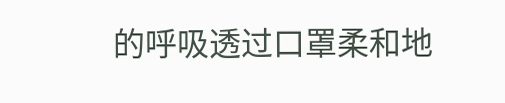的呼吸透过口罩柔和地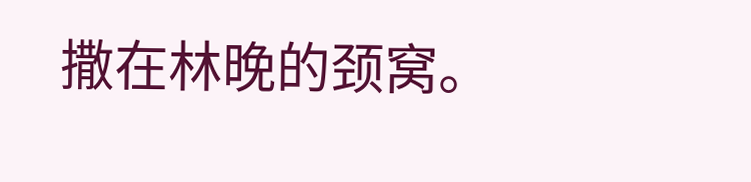撒在林晚的颈窝。